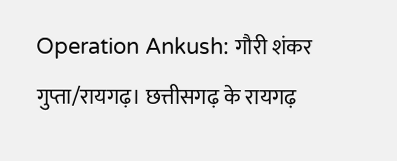Operation Ankush: गौरी शंकर गुप्ता/रायगढ़। छत्तीसगढ़ के रायगढ़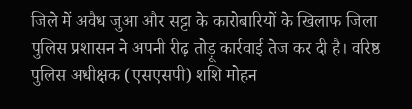जिले में अवैध जुआ और सट्टा के कारोबारियों के खिलाफ जिला पुलिस प्रशासन ने अपनी रीढ़ तोड़ू कार्रवाई तेज कर दी है। वरिष्ठ पुलिस अधीक्षक (एसएसपी) शशि मोहन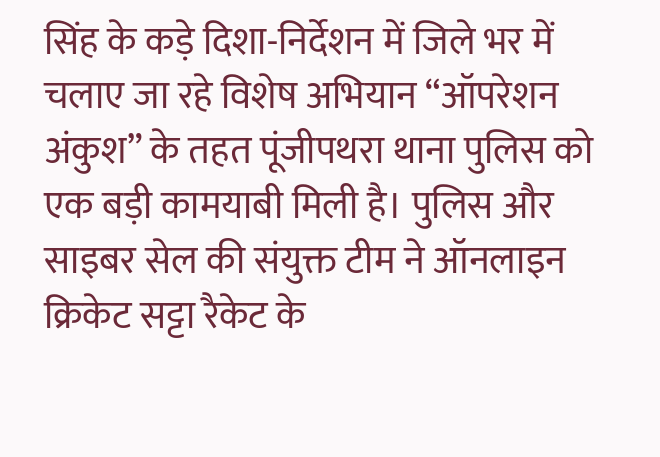सिंह के कड़े दिशा-निर्देशन में जिले भर में चलाए जा रहे विशेष अभियान “ऑपरेशन अंकुश” के तहत पूंजीपथरा थाना पुलिस को एक बड़ी कामयाबी मिली है। पुलिस और साइबर सेल की संयुक्त टीम ने ऑनलाइन क्रिकेट सट्टा रैकेट के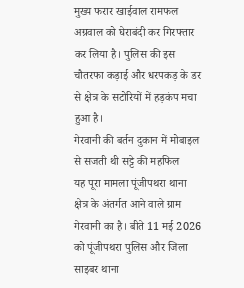मुख्य फरार खाईवाल रामफल अग्रवाल को घेराबंदी कर गिरफ्तार कर लिया है। पुलिस की इस चौतरफा कड़ाई और धरपकड़ के डर से क्षेत्र के सटोरियों में हड़कंप मचा हुआ है।
गेरवानी की बर्तन दुकान में मोबाइल से सजती थी सट्टे की महफिल
यह पूरा मामला पूंजीपथरा थाना क्षेत्र के अंतर्गत आने वाले ग्राम गेरवानी का है। बीते 11 मई 2026 को पूंजीपथरा पुलिस और जिला साइबर थाना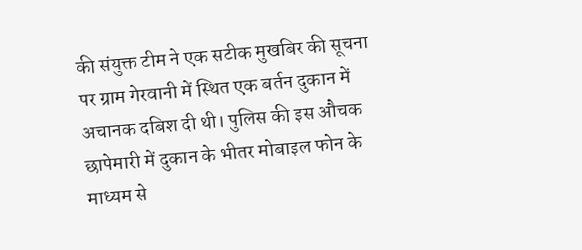की संयुक्त टीम ने एक सटीक मुखबिर की सूचना पर ग्राम गेरवानी में स्थित एक बर्तन दुकान में अचानक दबिश दी थी। पुलिस की इस औचक छापेमारी में दुकान के भीतर मोबाइल फोन के माध्यम से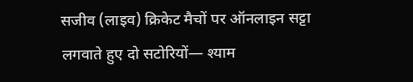सजीव (लाइव) क्रिकेट मैचों पर ऑनलाइन सट्टा लगवाते हुए दो सटोरियों— श्याम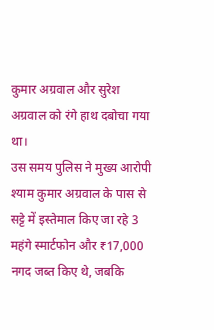कुमार अग्रवाल और सुरेश अग्रवाल को रंगे हाथ दबोचा गया था।
उस समय पुलिस ने मुख्य आरोपी श्याम कुमार अग्रवाल के पास से सट्टे में इस्तेमाल किए जा रहे 3 महंगे स्मार्टफोन और ₹17,000 नगद जब्त किए थे, जबकि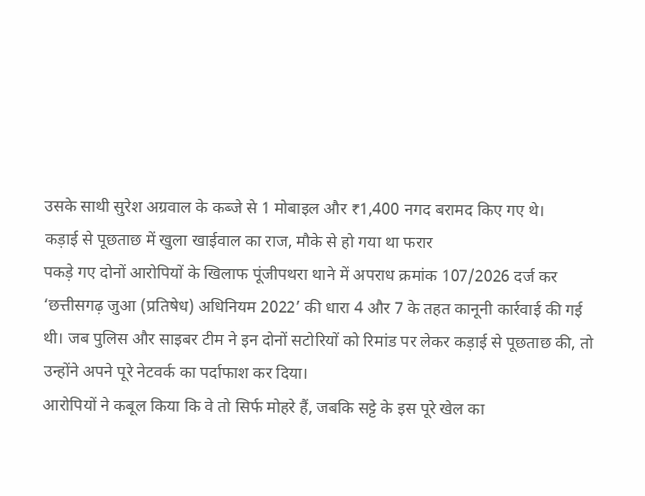उसके साथी सुरेश अग्रवाल के कब्जे से 1 मोबाइल और ₹1,400 नगद बरामद किए गए थे।
कड़ाई से पूछताछ में खुला खाईवाल का राज, मौके से हो गया था फरार
पकड़े गए दोनों आरोपियों के खिलाफ पूंजीपथरा थाने में अपराध क्रमांक 107/2026 दर्ज कर ‘छत्तीसगढ़ जुआ (प्रतिषेध) अधिनियम 2022’ की धारा 4 और 7 के तहत कानूनी कार्रवाई की गई थी। जब पुलिस और साइबर टीम ने इन दोनों सटोरियों को रिमांड पर लेकर कड़ाई से पूछताछ की, तो उन्होंने अपने पूरे नेटवर्क का पर्दाफाश कर दिया।
आरोपियों ने कबूल किया कि वे तो सिर्फ मोहरे हैं, जबकि सट्टे के इस पूरे खेल का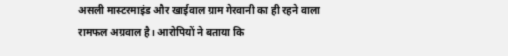असली मास्टरमाइंड और खाईवाल ग्राम गेरवानी का ही रहने वाला रामफल अग्रवाल है। आरोपियों ने बताया कि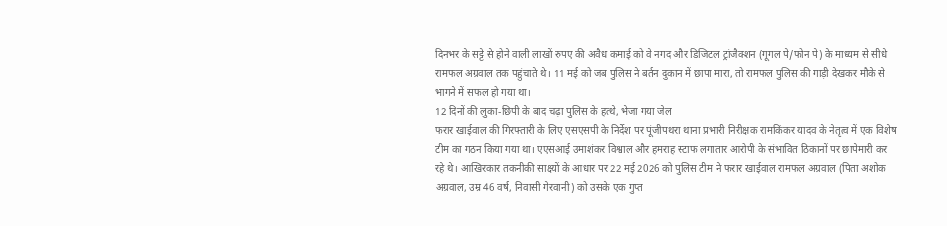दिनभर के सट्टे से होने वाली लाखों रुपए की अवैध कमाई को वे नगद और डिजिटल ट्रांजैक्शन (गूगल पे/फोन पे) के माध्यम से सीधे रामफल अग्रवाल तक पहुंचाते थे। 11 मई को जब पुलिस ने बर्तन दुकान में छापा मारा, तो रामफल पुलिस की गाड़ी देखकर मौके से भागने में सफल हो गया था।
12 दिनों की लुका-छिपी के बाद चढ़ा पुलिस के हत्थे, भेजा गया जेल
फरार खाईवाल की गिरफ्तारी के लिए एसएसपी के निर्देश पर पूंजीपथरा थाना प्रभारी निरीक्षक रामकिंकर यादव के नेतृत्व में एक विशेष टीम का गठन किया गया था। एएसआई उमाशंकर विश्वाल और हमराह स्टाफ लगातार आरोपी के संभावित ठिकानों पर छापेमारी कर रहे थे। आखिरकार तकनीकी साक्ष्यों के आधार पर 22 मई 2026 को पुलिस टीम ने फरार खाईवाल रामफल अग्रवाल (पिता अशोक अग्रवाल, उम्र 46 वर्ष, निवासी गेरवानी) को उसके एक गुप्त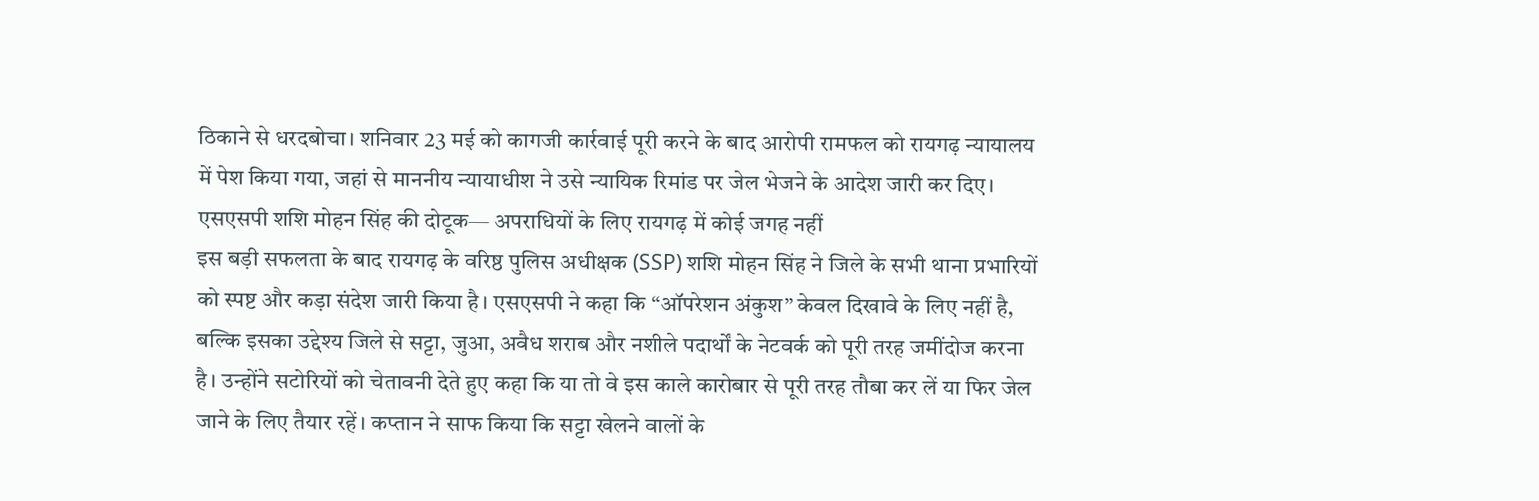ठिकाने से धरदबोचा। शनिवार 23 मई को कागजी कार्रवाई पूरी करने के बाद आरोपी रामफल को रायगढ़ न्यायालय में पेश किया गया, जहां से माननीय न्यायाधीश ने उसे न्यायिक रिमांड पर जेल भेजने के आदेश जारी कर दिए।
एसएसपी शशि मोहन सिंह की दोटूक— अपराधियों के लिए रायगढ़ में कोई जगह नहीं
इस बड़ी सफलता के बाद रायगढ़ के वरिष्ठ पुलिस अधीक्षक (SSP) शशि मोहन सिंह ने जिले के सभी थाना प्रभारियों को स्पष्ट और कड़ा संदेश जारी किया है। एसएसपी ने कहा कि “ऑपरेशन अंकुश” केवल दिखावे के लिए नहीं है, बल्कि इसका उद्देश्य जिले से सट्टा, जुआ, अवैध शराब और नशीले पदार्थों के नेटवर्क को पूरी तरह जमींदोज करना है। उन्होंने सटोरियों को चेतावनी देते हुए कहा कि या तो वे इस काले कारोबार से पूरी तरह तौबा कर लें या फिर जेल जाने के लिए तैयार रहें। कप्तान ने साफ किया कि सट्टा खेलने वालों के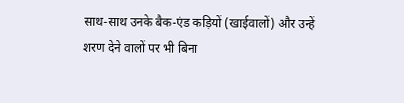साथ-साथ उनके बैक-एंड कड़ियों (खाईवालों) और उन्हें शरण देने वालों पर भी बिना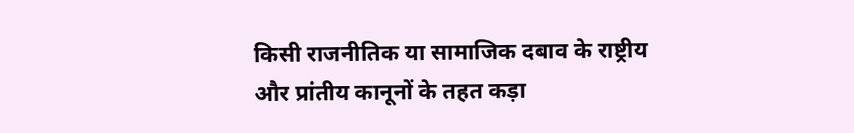किसी राजनीतिक या सामाजिक दबाव के राष्ट्रीय और प्रांतीय कानूनों के तहत कड़ा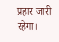प्रहार जारी रहेगा।